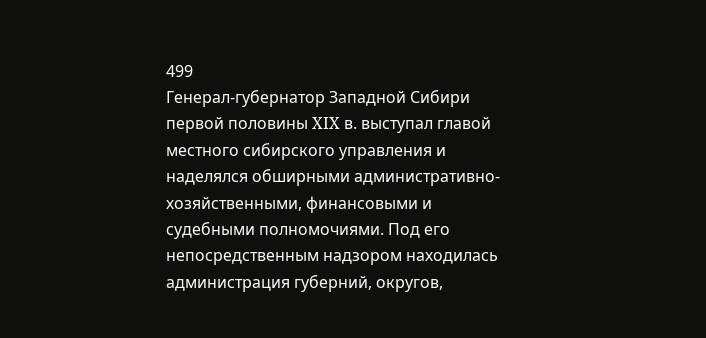499
Генерал-губернатор Западной Сибири первой половины XIX в. выступал главой местного сибирского управления и наделялся обширными административно-хозяйственными, финансовыми и судебными полномочиями. Под его непосредственным надзором находилась администрация губерний, округов,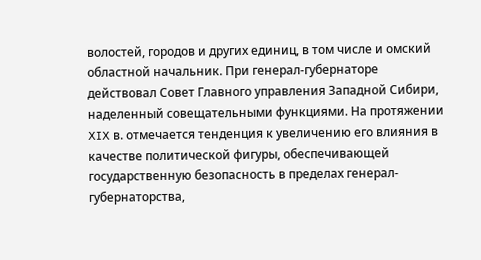волостей, городов и других единиц, в том числе и омский областной начальник. При генерал-губернаторе действовал Совет Главного управления Западной Сибири, наделенный совещательными функциями. На протяжении XIX в. отмечается тенденция к увеличению его влияния в качестве политической фигуры, обеспечивающей государственную безопасность в пределах генерал-губернаторства,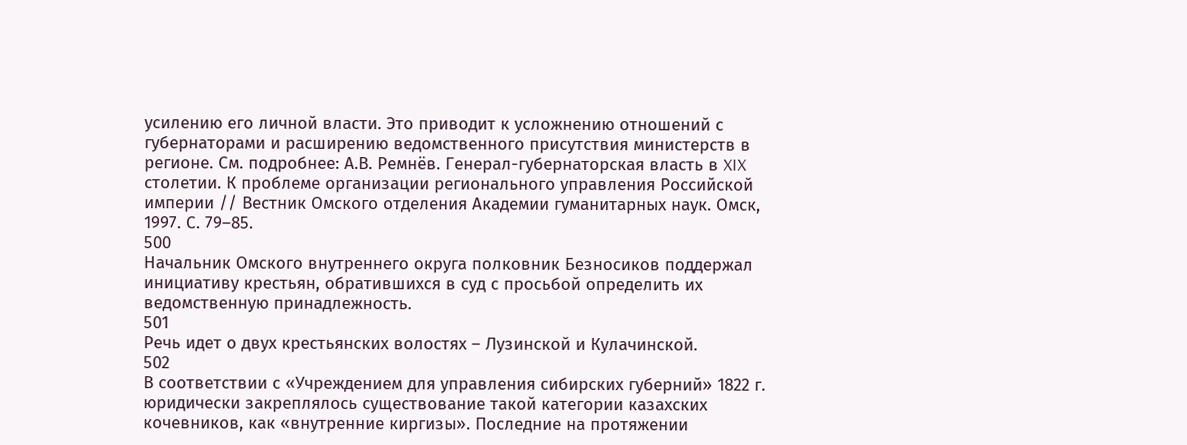усилению его личной власти. Это приводит к усложнению отношений с губернаторами и расширению ведомственного присутствия министерств в регионе. См. подробнее: А.В. Ремнёв. Генерал-губернаторская власть в XIX столетии. К проблеме организации регионального управления Российской империи // Вестник Омского отделения Академии гуманитарных наук. Омск, 1997. С. 79–85.
500
Начальник Омского внутреннего округа полковник Безносиков поддержал инициативу крестьян, обратившихся в суд с просьбой определить их ведомственную принадлежность.
501
Речь идет о двух крестьянских волостях – Лузинской и Кулачинской.
502
В соответствии с «Учреждением для управления сибирских губерний» 1822 г. юридически закреплялось существование такой категории казахских кочевников, как «внутренние киргизы». Последние на протяжении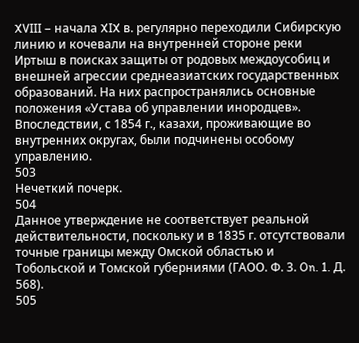XVIII – начала XIX в. регулярно переходили Сибирскую линию и кочевали на внутренней стороне реки Иртыш в поисках защиты от родовых междоусобиц и внешней агрессии среднеазиатских государственных образований. На них распространялись основные положения «Устава об управлении инородцев». Впоследствии, с 1854 г., казахи, проживающие во внутренних округах, были подчинены особому управлению.
503
Нечеткий почерк.
504
Данное утверждение не соответствует реальной действительности, поскольку и в 1835 г. отсутствовали точные границы между Омской областью и Тобольской и Томской губерниями (ГАОО. Ф. 3. On. 1. Д. 568).
505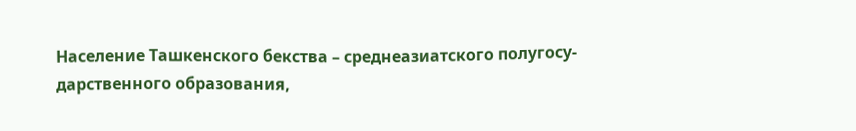Население Ташкенского бекства – среднеазиатского полугосу-дарственного образования,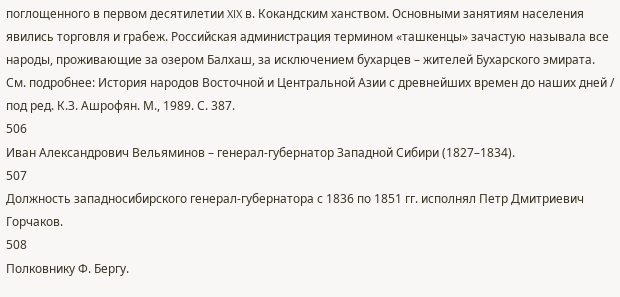поглощенного в первом десятилетии XIX в. Кокандским ханством. Основными занятиям населения явились торговля и грабеж. Российская администрация термином «ташкенцы» зачастую называла все народы, проживающие за озером Балхаш, за исключением бухарцев – жителей Бухарского эмирата. См. подробнее: История народов Восточной и Центральной Азии с древнейших времен до наших дней / под ред. К.З. Ашрофян. М., 1989. С. 387.
506
Иван Александрович Вельяминов – генерал-губернатор Западной Сибири (1827–1834).
507
Должность западносибирского генерал-губернатора с 1836 по 1851 гг. исполнял Петр Дмитриевич Горчаков.
508
Полковнику Ф. Бергу.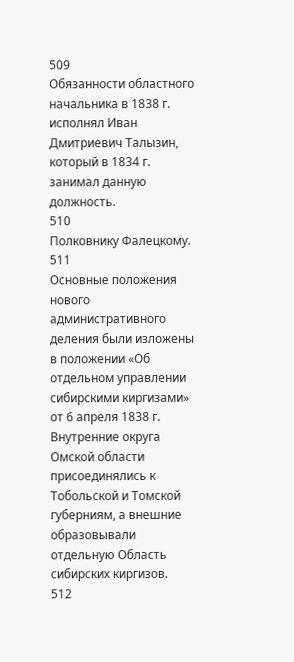509
Обязанности областного начальника в 1838 г. исполнял Иван Дмитриевич Талызин, который в 1834 г. занимал данную должность.
510
Полковнику Фалецкому.
511
Основные положения нового административного деления были изложены в положении «Об отдельном управлении сибирскими киргизами» от 6 апреля 1838 г. Внутренние округа Омской области присоединялись к Тобольской и Томской губерниям, а внешние образовывали отдельную Область сибирских киргизов.
512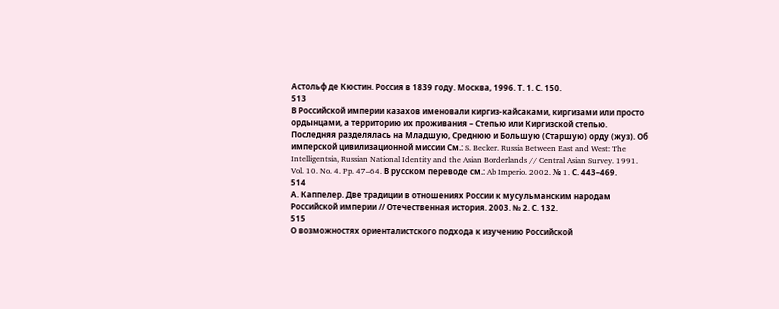Астольф де Кюстин. Россия в 1839 году. Москва, 1996. Т. 1. С. 150.
513
В Российской империи казахов именовали киргиз-кайсаками, киргизами или просто ордынцами, а территорию их проживания – Степью или Киргизской степью. Последняя разделялась на Младшую, Среднюю и Большую (Старшую) орду (жуз). Об имперской цивилизационной миссии См.: S. Becker. Russia Between East and West: The Intelligentsia, Russian National Identity and the Asian Borderlands // Central Asian Survey. 1991. Vol. 10. No. 4. Pp. 47–64. В русском переводе см.: Ab Imperio. 2002. № 1. С. 443–469.
514
А. Каппелер. Две традиции в отношениях России к мусульманским народам Российской империи // Отечественная история. 2003. № 2. С. 132.
515
О возможностях ориенталистского подхода к изучению Российской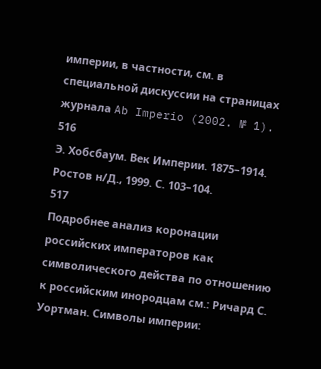империи, в частности, см. в специальной дискуссии на страницах журнала Ab Imperio (2002. № 1).
516
Э. Хобсбаум. Век Империи. 1875–1914. Ростов н/Д., 1999. С. 103–104.
517
Подробнее анализ коронации российских императоров как символического действа по отношению к российским инородцам см.: Ричард С. Уортман. Символы империи: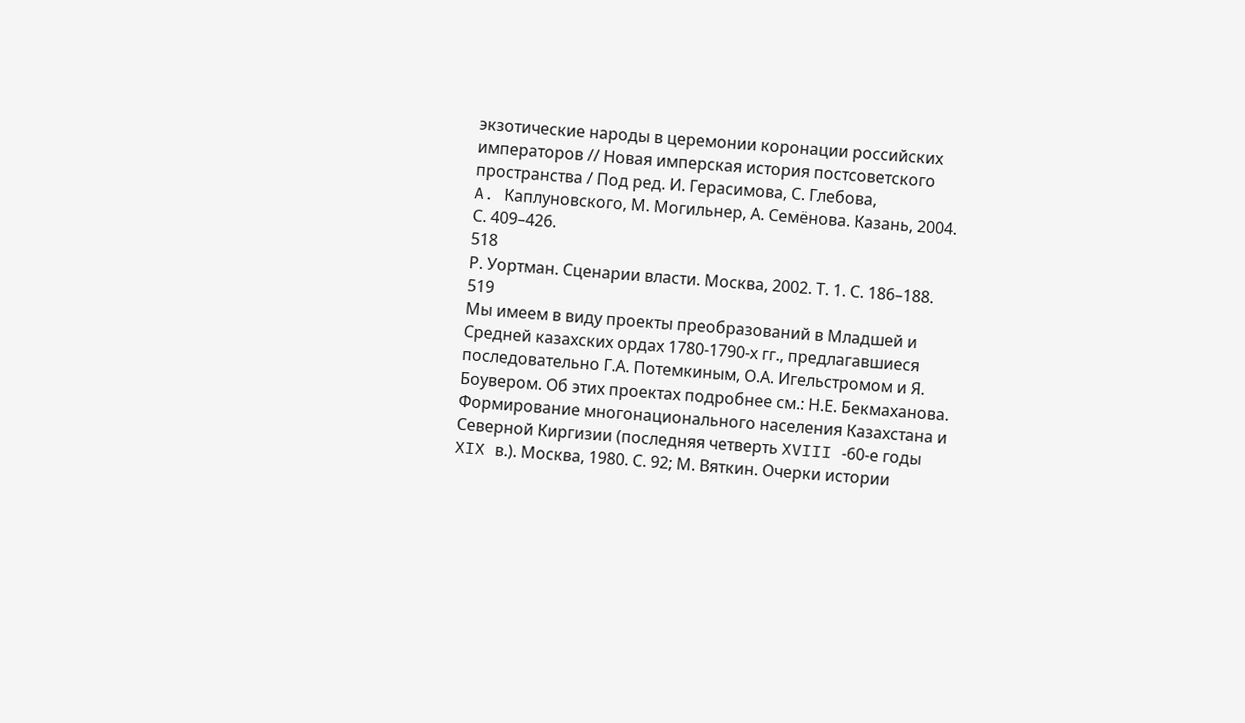экзотические народы в церемонии коронации российских императоров // Новая имперская история постсоветского пространства / Под ред. И. Герасимова, С. Глебова,
A. Каплуновского, М. Могильнер, А. Семёнова. Казань, 2004. С. 409–426.
518
Р. Уортман. Сценарии власти. Москва, 2002. Т. 1. С. 186–188.
519
Мы имеем в виду проекты преобразований в Младшей и Средней казахских ордах 1780-1790-х гг., предлагавшиеся последовательно Г.А. Потемкиным, О.А. Игельстромом и Я. Боувером. Об этих проектах подробнее см.: Н.Е. Бекмаханова. Формирование многонационального населения Казахстана и Северной Киргизии (последняя четверть XVIII -60-е годы XIX в.). Москва, 1980. С. 92; М. Вяткин. Очерки истории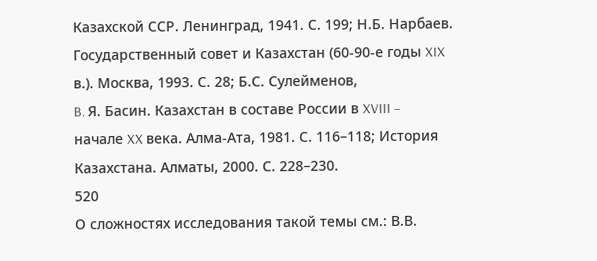Казахской ССР. Ленинград, 1941. С. 199; Н.Б. Нарбаев. Государственный совет и Казахстан (60-90-е годы XIX в.). Москва, 1993. С. 28; Б.С. Сулейменов,
B. Я. Басин. Казахстан в составе России в XVIII – начале XX века. Алма-Ата, 1981. С. 116–118; История Казахстана. Алматы, 2000. С. 228–230.
520
О сложностях исследования такой темы см.: В.В.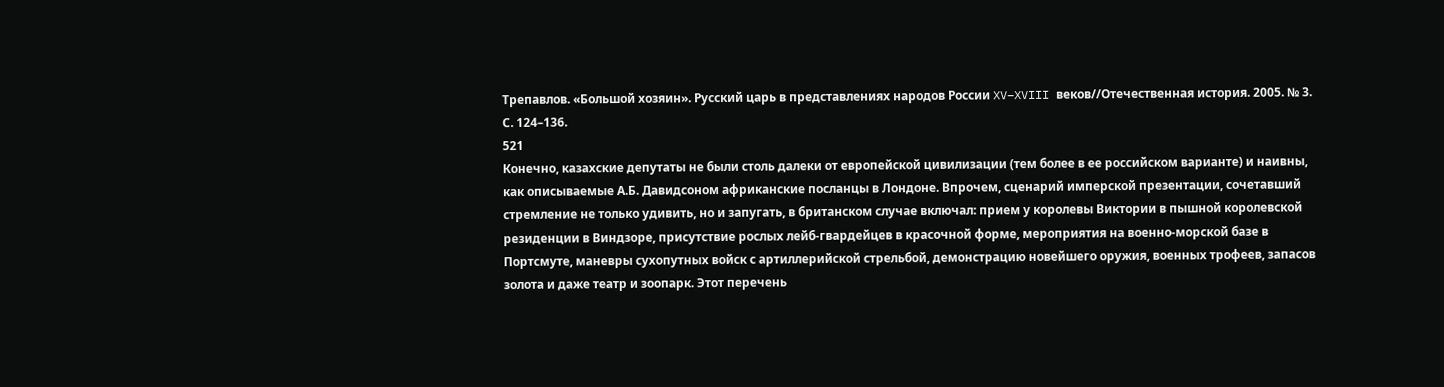Трепавлов. «Большой хозяин». Русский царь в представлениях народов России XV–XVIII веков//Отечественная история. 2005. № 3. С. 124–136.
521
Конечно, казахские депутаты не были столь далеки от европейской цивилизации (тем более в ее российском варианте) и наивны, как описываемые А.Б. Давидсоном африканские посланцы в Лондоне. Впрочем, сценарий имперской презентации, сочетавший стремление не только удивить, но и запугать, в британском случае включал: прием у королевы Виктории в пышной королевской резиденции в Виндзоре, присутствие рослых лейб-гвардейцев в красочной форме, мероприятия на военно-морской базе в Портсмуте, маневры сухопутных войск с артиллерийской стрельбой, демонстрацию новейшего оружия, военных трофеев, запасов золота и даже театр и зоопарк. Этот перечень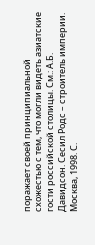поражает своей принципиальной схожестью с тем, что могли видеть азиатские гости российской столицы. См.: А.Б. Давидсон. Сесил Родс – строитель империи. Москва, 1998. С.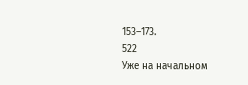153–173.
522
Уже на начальном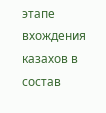этапе вхождения казахов в состав